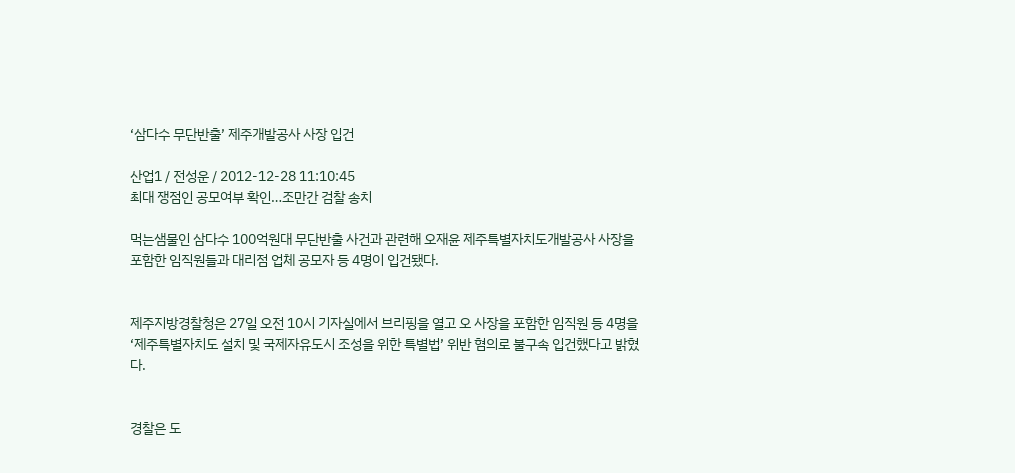‘삼다수 무단반출’ 제주개발공사 사장 입건

산업1 / 전성운 / 2012-12-28 11:10:45
최대 쟁점인 공모여부 확인…조만간 검찰 송치

먹는샘물인 삼다수 100억원대 무단반출 사건과 관련해 오재윤 제주특별자치도개발공사 사장을 포함한 임직원들과 대리점 업체 공모자 등 4명이 입건됐다.


제주지방경찰청은 27일 오전 10시 기자실에서 브리핑을 열고 오 사장을 포함한 임직원 등 4명을 ‘제주특별자치도 설치 및 국제자유도시 조성을 위한 특별법’ 위반 혐의로 불구속 입건했다고 밝혔다.


경찰은 도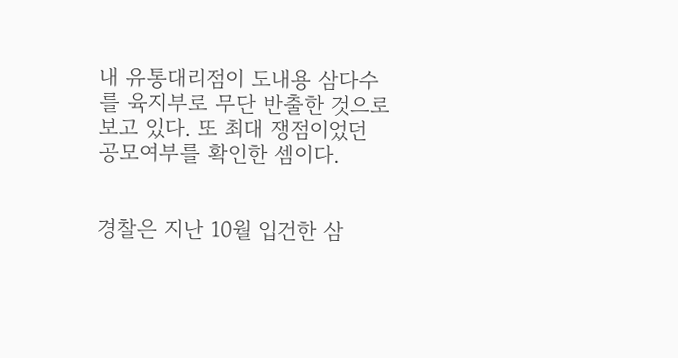내 유통대리점이 도내용 삼다수를 육지부로 무단 반출한 것으로 보고 있다. 또 최대 쟁점이었던 공모여부를 확인한 셈이다.


경찰은 지난 10월 입건한 삼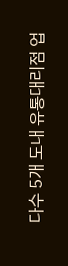다수 5개 도내 유통대리점 업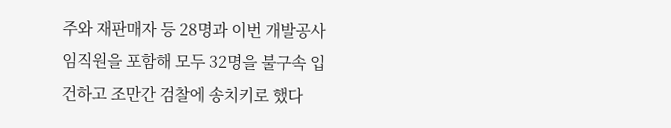주와 재판매자 등 28명과 이번 개발공사 임직원을 포함해 모두 32명을 불구속 입건하고 조만간 검찰에 송치키로 했다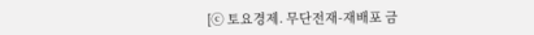[ⓒ 토요경제. 무단전재-재배포 금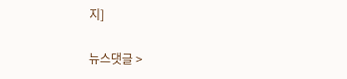지]

뉴스댓글 >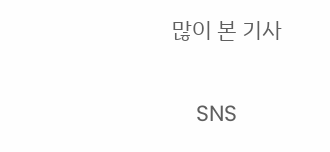많이 본 기사

    SNS